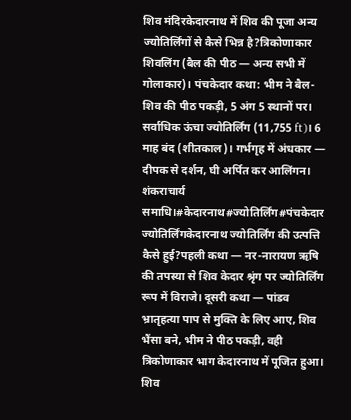शिव मंदिरकेदारनाथ में शिव की पूजा अन्य ज्योतिर्लिंगों से कैसे भिन्न है?त्रिकोणाकार शिवलिंग (बैल की पीठ — अन्य सभी में गोलाकार)। पंचकेदार कथा: भीम ने बैल-शिव की पीठ पकड़ी, 5 अंग 5 स्थानों पर। सर्वाधिक ऊंचा ज्योतिर्लिंग (11,755 ft)। 6 माह बंद (शीतकाल)। गर्भगृह में अंधकार — दीपक से दर्शन, घी अर्पित कर आलिंगन। शंकराचार्य समाधि।#केदारनाथ#ज्योतिर्लिंग#पंचकेदार
ज्योतिर्लिंगकेदारनाथ ज्योतिर्लिंग की उत्पत्ति कैसे हुई?पहली कथा — नर-नारायण ऋषि की तपस्या से शिव केदार श्रृंग पर ज्योतिर्लिंग रूप में विराजे। दूसरी कथा — पांडव भ्रातृहत्या पाप से मुक्ति के लिए आए, शिव भैंसा बने, भीम ने पीठ पकड़ी, वही त्रिकोणाकार भाग केदारनाथ में पूजित हुआ।
शिव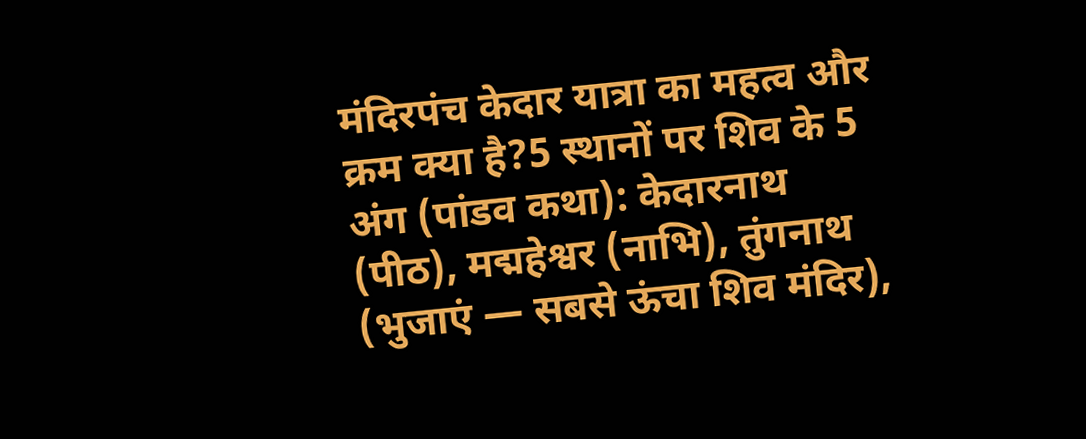मंदिरपंच केदार यात्रा का महत्व और क्रम क्या है?5 स्थानों पर शिव के 5 अंग (पांडव कथा): केदारनाथ (पीठ), मद्महेश्वर (नाभि), तुंगनाथ (भुजाएं — सबसे ऊंचा शिव मंदिर),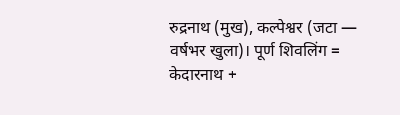रुद्रनाथ (मुख), कल्पेश्वर (जटा — वर्षभर खुला)। पूर्ण शिवलिंग = केदारनाथ +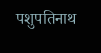पशुपतिनाथ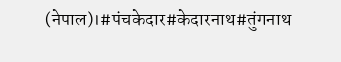(नेपाल)।#पंचकेदार#केदारनाथ#तुंगनाथ